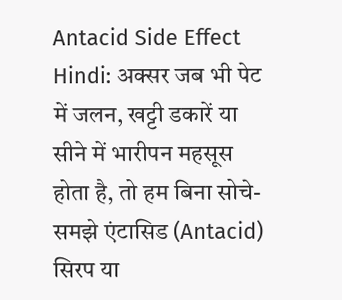Antacid Side Effect Hindi: अक्सर जब भी पेट में जलन, खट्टी डकारें या सीने में भारीपन महसूस होता है, तो हम बिना सोचे-समझे एंटासिड (Antacid) सिरप या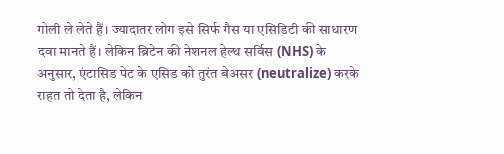गोली ले लेते हैं। ज्यादातर लोग इसे सिर्फ गैस या एसिडिटी की साधारण दवा मानते हैं। लेकिन ब्रिटेन की नेशनल हेल्थ सर्विस (NHS) के अनुसार, एंटासिड पेट के एसिड को तुरंत बेअसर (neutralize) करके राहत तो देता है, लेकिन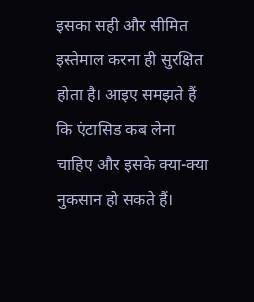इसका सही और सीमित इस्तेमाल करना ही सुरक्षित होता है। आइए समझते हैं कि एंटासिड कब लेना चाहिए और इसके क्या-क्या नुकसान हो सकते हैं।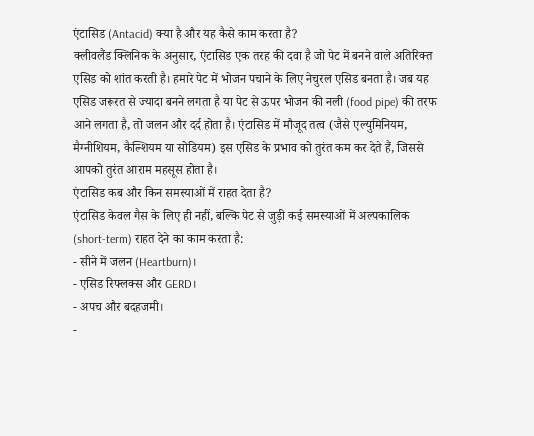एंटासिड (Antacid) क्या है और यह कैसे काम करता है?
क्लीवलैंड क्लिनिक के अनुसार, एंटासिड एक तरह की दवा है जो पेट में बनने वाले अतिरिक्त एसिड को शांत करती है। हमारे पेट में भोजन पचाने के लिए नेचुरल एसिड बनता है। जब यह एसिड जरूरत से ज्यादा बनने लगता है या पेट से ऊपर भोजन की नली (food pipe) की तरफ आने लगता है, तो जलन और दर्द होता है। एंटासिड में मौजूद तत्व (जैसे एल्युमिनियम, मैग्नीशियम, कैल्शियम या सोडियम) इस एसिड के प्रभाव को तुरंत कम कर देते हैं, जिससे आपको तुरंत आराम महसूस होता है।
एंटासिड कब और किन समस्याओं में राहत देता है?
एंटासिड केवल गैस के लिए ही नहीं, बल्कि पेट से जुड़ी कई समस्याओं में अल्पकालिक (short-term) राहत देने का काम करता है:
- सीने में जलन (Heartburn)।
- एसिड रिफ्लक्स और GERD।
- अपच और बदहजमी।
-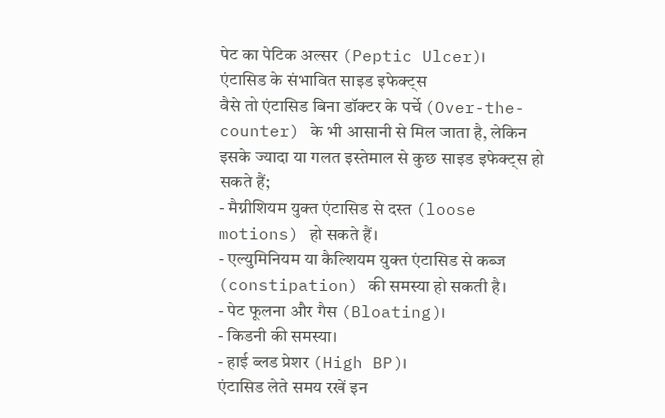पेट का पेटिक अल्सर (Peptic Ulcer)।
एंटासिड के संभावित साइड इफेक्ट्स
वैसे तो एंटासिड बिना डॉक्टर के पर्चे (Over-the-counter) के भी आसानी से मिल जाता है, लेकिन इसके ज्यादा या गलत इस्तेमाल से कुछ साइड इफेक्ट्स हो सकते हैं;
- मैग्नीशियम युक्त एंटासिड से दस्त (loose motions) हो सकते हैं।
- एल्युमिनियम या कैल्शियम युक्त एंटासिड से कब्ज (constipation) की समस्या हो सकती है।
- पेट फूलना और गैस (Bloating)।
- किडनी की समस्या।
- हाई ब्लड प्रेशर (High BP)।
एंटासिड लेते समय रखें इन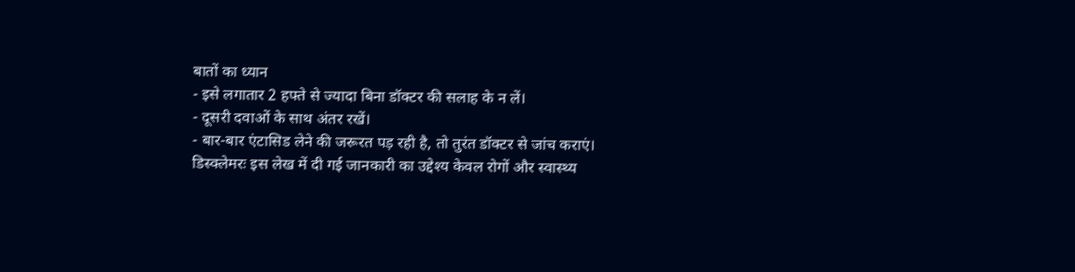बातों का ध्यान
- इसे लगातार 2 हफ्ते से ज्यादा बिना डॉक्टर की सलाह के न लें।
- दूसरी दवाओं के साथ अंतर रखें।
- बार-बार एंटासिड लेने की जरूरत पड़ रही है, तो तुरंत डॉक्टर से जांच कराएं।
डिस्क्लेमरः इस लेख में दी गई जानकारी का उद्देश्य केवल रोगों और स्वास्थ्य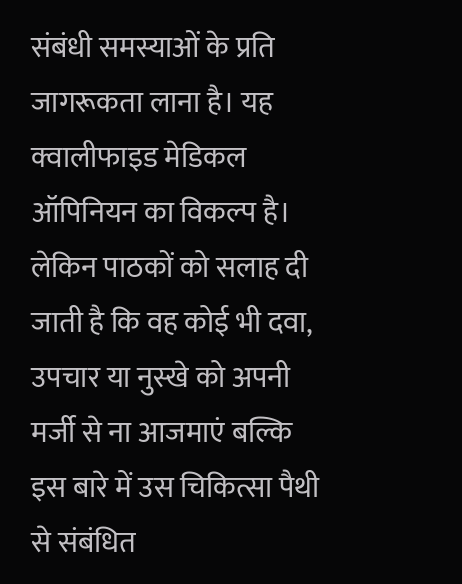संबंधी समस्याओं के प्रति जागरूकता लाना है। यह क्वालीफाइड मेडिकल ऑपिनियन का विकल्प है। लेकिन पाठकों को सलाह दी जाती है कि वह कोई भी दवा, उपचार या नुस्खे को अपनी मर्जी से ना आजमाएं बल्कि इस बारे में उस चिकित्सा पैथी से संबंधित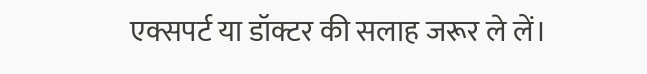एक्सपर्ट या डॉक्टर की सलाह जरूर ले लें।